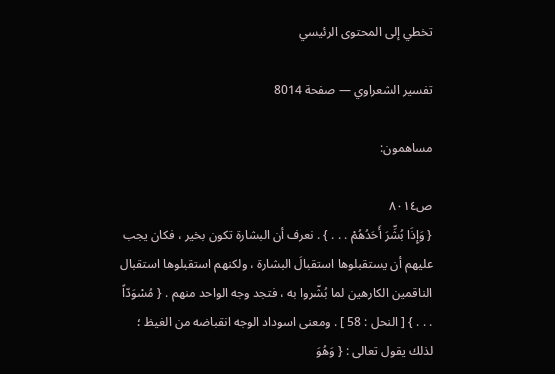تخطي إلى المحتوى الرئيسي

تفسير الشعراوي — صفحة 8014

مساهمون:

ص٨٠١٤
{ وَإِذَا بُشِّرَ أَحَدُهُمْ . . . } . نعرف أن البشارة تكون بخير ، فكان يجب عليهم أن يستقبلوها استقبالَ البشارة ، ولكنهم استقبلوها استقبال الناقمين الكارهين لما بُشّروا به ، فتجد وجه الواحد منهم . { مُسْوَدّاً . . . } [ النحل : 58 ] . ومعنى اسوداد الوجه انقباضه من الغيظ ؛ لذلك يقول تعالى : { وَهُوَ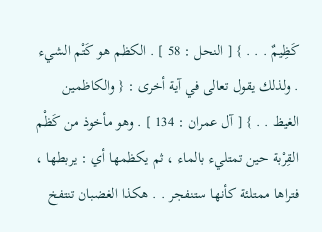كَظِيمٌ . . . } [ النحل : 58 ] . الكظم هو كَتْم الشيء . ولذلك يقول تعالى في آية أخرى : { والكاظمين الغيظ . . } [ آل عمران : 134 ] . وهو مأخوذ من كَظْم القِرْبة حين تمتليء بالماء ، ثم يكظمها أي : يربطها ، فتراها ممتلئة كأنها ستنفجر . . هكذا الغضبان تنتفخ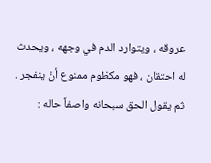عروقه ، ويتوارد الدم في وجهه ، ويحدث له احتقان ، فهو مكظوم ممنوع أنْ ينفجر . ثم يقول الحق سبحانه واصفاً حاله :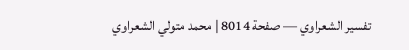تفسير الشعراوي — صفحة 8014 | محمد متولي الشعراوي